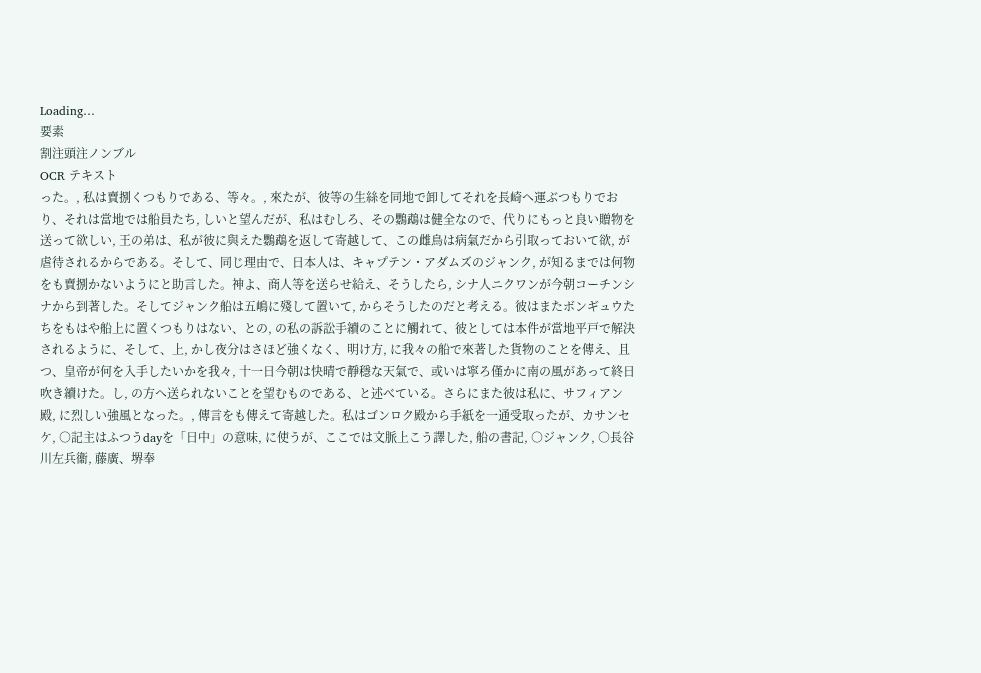Loading…
要素
割注頭注ノンブル
OCR テキスト
った。, 私は賣捌くつもりである、等々。, 來たが、彼等の生絲を同地で卸してそれを長崎へ運ぶつもりでおり、それは當地では船員たち, しいと望んだが、私はむしろ、その鸚鵡は健全なので、代りにもっと良い贈物を送って欲しい, 王の弟は、私が彼に與えた鸚鵡を返して寄越して、この雌鳥は病氣だから引取っておいて欲, が虐待されるからである。そして、同じ理由で、日本人は、キャプテン・アダムズのジャンク, が知るまでは何物をも賣捌かないようにと助言した。神よ、商人等を送らせ給え、そうしたら, シナ人ニクワンが今朝コーチンシナから到著した。そしてジャンク船は五嶋に殘して置いて, からそうしたのだと考える。彼はまたボンギュウたちをもはや船上に置くつもりはない、との, の私の訴訟手續のことに觸れて、彼としては本件が當地平戸で解決されるように、そして、上, かし夜分はさほど強くなく、明け方, に我々の船で來著した貨物のことを傳え、且つ、皇帝が何を入手したいかを我々, 十一日今朝は快晴で靜穩な天氣で、或いは寧ろ僅かに南の風があって終日吹き續けた。し, の方へ送られないことを望むものである、と述べている。さらにまた彼は私に、サフィアン殿, に烈しい強風となった。, 傳言をも傳えて寄越した。私はゴンロク殿から手紙を一通受取ったが、カサンセケ, ○記主はふつうdayを「日中」の意味, に使うが、ここでは文脈上こう譯した, 船の書記, ○ジャンク, ○長谷川左兵衞, 藤廣、堺奉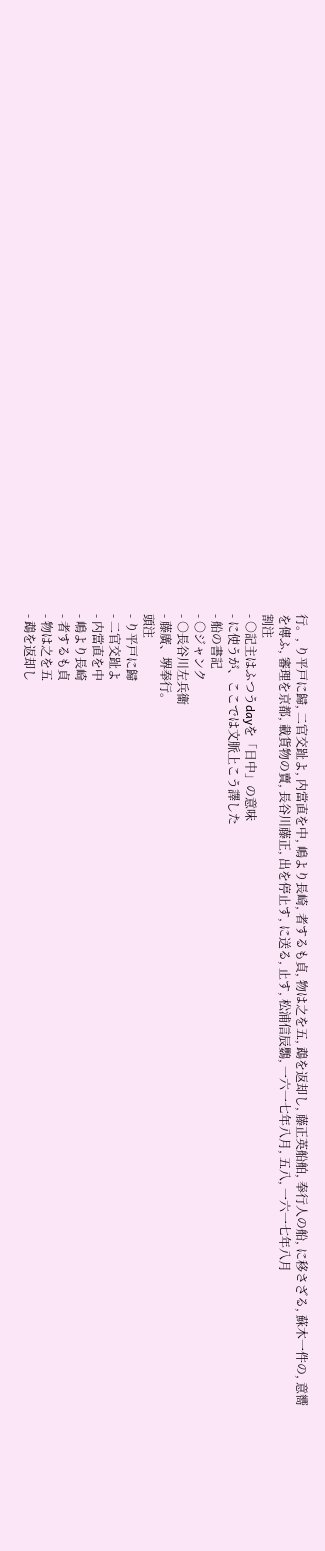行。, り平戸に歸, 二官交趾よ, 内當直を中, 嶋より長崎, 者するも貞, 物は之を五, 鵡を返却し, 藤正英船舶, 奉行人の船, に移さざる, 蘇木一件の, 意嚮を傳ふ, 審理を京都, 載貨物の賣, 長谷川藤正, 出を停止す, に送る, 止す, 松浦信辰鸚, 一六一七年八月, 五八, 一六一七年八月
割注
- ○記主はふつうdayを「日中」の意味
- に使うが、ここでは文脈上こう譯した
- 船の書記
- ○ジャンク
- ○長谷川左兵衞
- 藤廣、堺奉行。
頭注
- り平戸に歸
- 二官交趾よ
- 内當直を中
- 嶋より長崎
- 者するも貞
- 物は之を五
- 鵡を返却し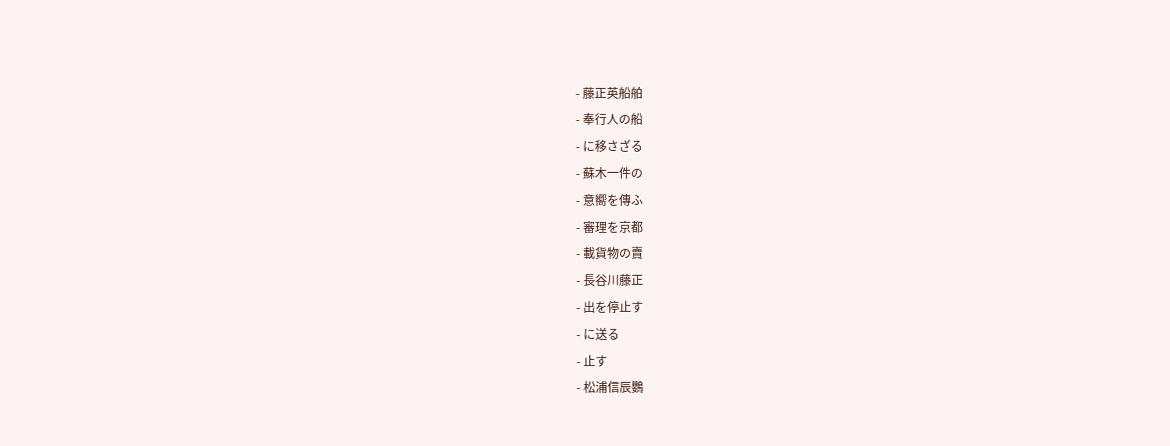- 藤正英船舶
- 奉行人の船
- に移さざる
- 蘇木一件の
- 意嚮を傳ふ
- 審理を京都
- 載貨物の賣
- 長谷川藤正
- 出を停止す
- に送る
- 止す
- 松浦信辰鸚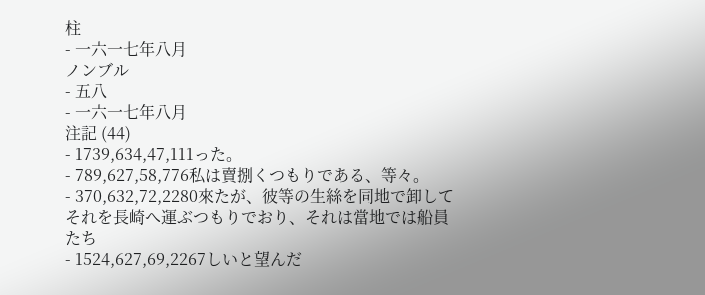柱
- 一六一七年八月
ノンブル
- 五八
- 一六一七年八月
注記 (44)
- 1739,634,47,111った。
- 789,627,58,776私は賣捌くつもりである、等々。
- 370,632,72,2280來たが、彼等の生絲を同地で卸してそれを長崎へ運ぶつもりでおり、それは當地では船員たち
- 1524,627,69,2267しいと望んだ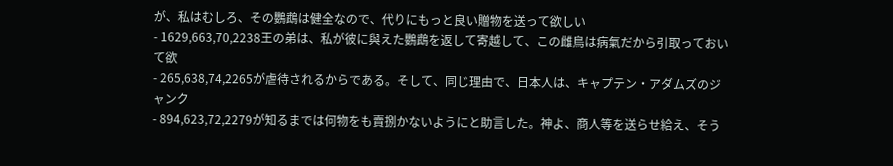が、私はむしろ、その鸚鵡は健全なので、代りにもっと良い贈物を送って欲しい
- 1629,663,70,2238王の弟は、私が彼に與えた鸚鵡を返して寄越して、この雌鳥は病氣だから引取っておいて欲
- 265,638,74,2265が虐待されるからである。そして、同じ理由で、日本人は、キャプテン・アダムズのジャンク
- 894,623,72,2279が知るまでは何物をも賣捌かないようにと助言した。神よ、商人等を送らせ給え、そう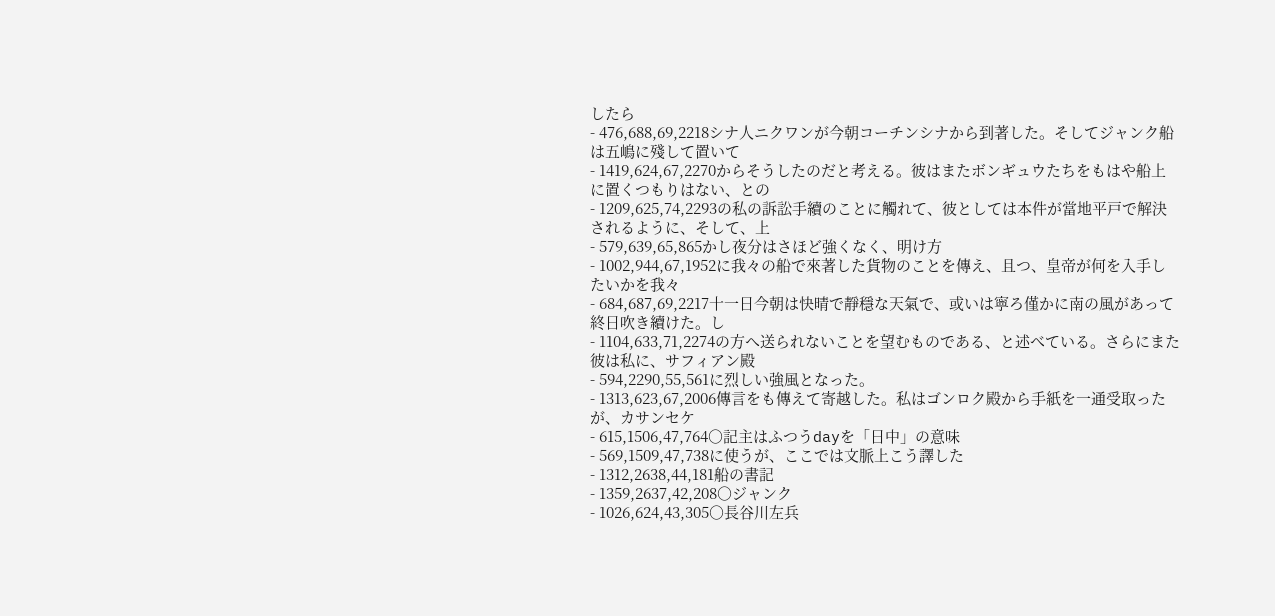したら
- 476,688,69,2218シナ人ニクワンが今朝コーチンシナから到著した。そしてジャンク船は五嶋に殘して置いて
- 1419,624,67,2270からそうしたのだと考える。彼はまたボンギュウたちをもはや船上に置くつもりはない、との
- 1209,625,74,2293の私の訴訟手續のことに觸れて、彼としては本件が當地平戸で解決されるように、そして、上
- 579,639,65,865かし夜分はさほど強くなく、明け方
- 1002,944,67,1952に我々の船で來著した貨物のことを傳え、且つ、皇帝が何を入手したいかを我々
- 684,687,69,2217十一日今朝は快晴で靜穩な天氣で、或いは寧ろ僅かに南の風があって終日吹き續けた。し
- 1104,633,71,2274の方へ送られないことを望むものである、と述べている。さらにまた彼は私に、サフィアン殿
- 594,2290,55,561に烈しい強風となった。
- 1313,623,67,2006傳言をも傳えて寄越した。私はゴンロク殿から手紙を一通受取ったが、カサンセケ
- 615,1506,47,764○記主はふつうdayを「日中」の意味
- 569,1509,47,738に使うが、ここでは文脈上こう譯した
- 1312,2638,44,181船の書記
- 1359,2637,42,208○ジャンク
- 1026,624,43,305○長谷川左兵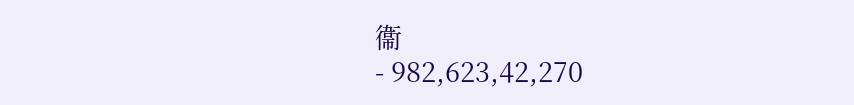衞
- 982,623,42,270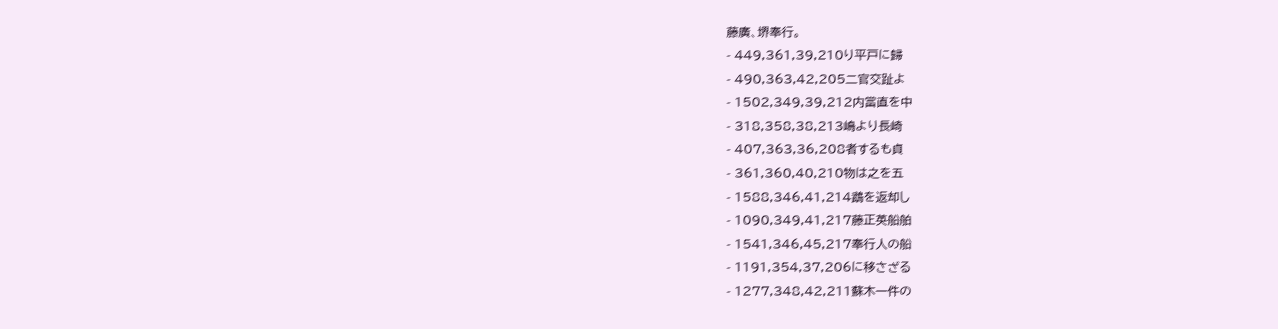藤廣、堺奉行。
- 449,361,39,210り平戸に歸
- 490,363,42,205二官交趾よ
- 1502,349,39,212内當直を中
- 318,358,38,213嶋より長崎
- 407,363,36,208者するも貞
- 361,360,40,210物は之を五
- 1588,346,41,214鵡を返却し
- 1090,349,41,217藤正英船舶
- 1541,346,45,217奉行人の船
- 1191,354,37,206に移さざる
- 1277,348,42,211蘇木一件の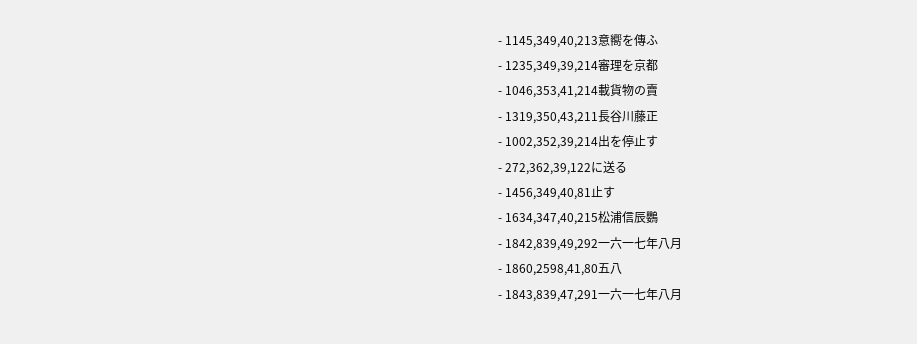- 1145,349,40,213意嚮を傳ふ
- 1235,349,39,214審理を京都
- 1046,353,41,214載貨物の賣
- 1319,350,43,211長谷川藤正
- 1002,352,39,214出を停止す
- 272,362,39,122に送る
- 1456,349,40,81止す
- 1634,347,40,215松浦信辰鸚
- 1842,839,49,292一六一七年八月
- 1860,2598,41,80五八
- 1843,839,47,291一六一七年八月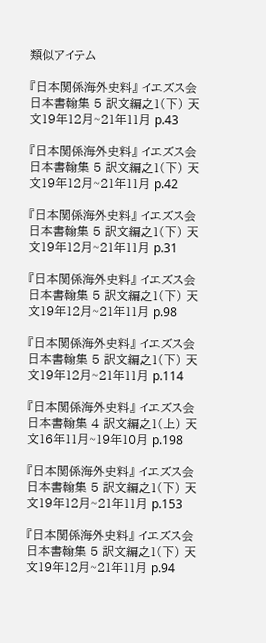類似アイテム

『日本関係海外史料』 イエズス会日本書翰集 5 訳文編之1(下) 天文19年12月~21年11月 p.43

『日本関係海外史料』 イエズス会日本書翰集 5 訳文編之1(下) 天文19年12月~21年11月 p.42

『日本関係海外史料』 イエズス会日本書翰集 5 訳文編之1(下) 天文19年12月~21年11月 p.31

『日本関係海外史料』 イエズス会日本書翰集 5 訳文編之1(下) 天文19年12月~21年11月 p.98

『日本関係海外史料』 イエズス会日本書翰集 5 訳文編之1(下) 天文19年12月~21年11月 p.114

『日本関係海外史料』 イエズス会日本書翰集 4 訳文編之1(上) 天文16年11月~19年10月 p.198

『日本関係海外史料』 イエズス会日本書翰集 5 訳文編之1(下) 天文19年12月~21年11月 p.153

『日本関係海外史料』 イエズス会日本書翰集 5 訳文編之1(下) 天文19年12月~21年11月 p.94